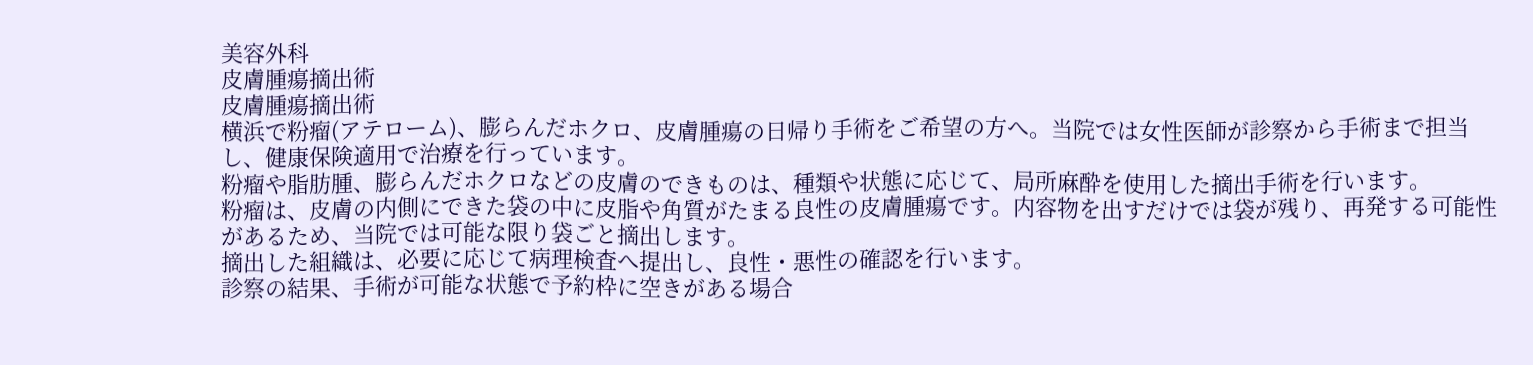美容外科
皮膚腫瘍摘出術
皮膚腫瘍摘出術
横浜で粉瘤(アテローム)、膨らんだホクロ、皮膚腫瘍の日帰り手術をご希望の方へ。当院では女性医師が診察から手術まで担当し、健康保険適用で治療を行っています。
粉瘤や脂肪腫、膨らんだホクロなどの皮膚のできものは、種類や状態に応じて、局所麻酔を使用した摘出手術を行います。
粉瘤は、皮膚の内側にできた袋の中に皮脂や角質がたまる良性の皮膚腫瘍です。内容物を出すだけでは袋が残り、再発する可能性があるため、当院では可能な限り袋ごと摘出します。
摘出した組織は、必要に応じて病理検査へ提出し、良性・悪性の確認を行います。
診察の結果、手術が可能な状態で予約枠に空きがある場合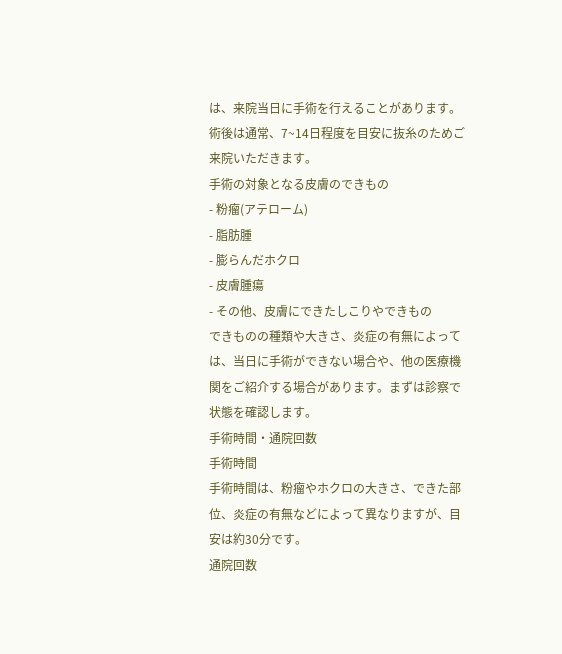は、来院当日に手術を行えることがあります。術後は通常、7~14日程度を目安に抜糸のためご来院いただきます。
手術の対象となる皮膚のできもの
- 粉瘤(アテローム)
- 脂肪腫
- 膨らんだホクロ
- 皮膚腫瘍
- その他、皮膚にできたしこりやできもの
できものの種類や大きさ、炎症の有無によっては、当日に手術ができない場合や、他の医療機関をご紹介する場合があります。まずは診察で状態を確認します。
手術時間・通院回数
手術時間
手術時間は、粉瘤やホクロの大きさ、できた部位、炎症の有無などによって異なりますが、目安は約30分です。
通院回数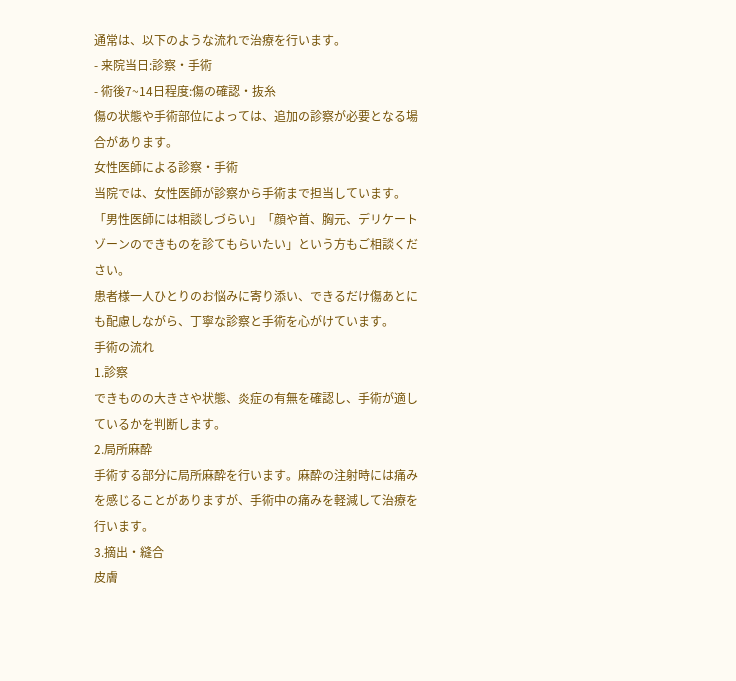通常は、以下のような流れで治療を行います。
- 来院当日:診察・手術
- 術後7~14日程度:傷の確認・抜糸
傷の状態や手術部位によっては、追加の診察が必要となる場合があります。
女性医師による診察・手術
当院では、女性医師が診察から手術まで担当しています。
「男性医師には相談しづらい」「顔や首、胸元、デリケートゾーンのできものを診てもらいたい」という方もご相談ください。
患者様一人ひとりのお悩みに寄り添い、できるだけ傷あとにも配慮しながら、丁寧な診察と手術を心がけています。
手術の流れ
1.診察
できものの大きさや状態、炎症の有無を確認し、手術が適しているかを判断します。
2.局所麻酔
手術する部分に局所麻酔を行います。麻酔の注射時には痛みを感じることがありますが、手術中の痛みを軽減して治療を行います。
3.摘出・縫合
皮膚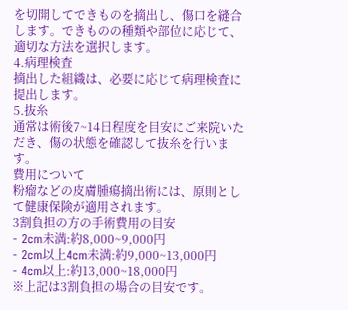を切開してできものを摘出し、傷口を縫合します。できものの種類や部位に応じて、適切な方法を選択します。
4.病理検査
摘出した組織は、必要に応じて病理検査に提出します。
5.抜糸
通常は術後7~14日程度を目安にご来院いただき、傷の状態を確認して抜糸を行います。
費用について
粉瘤などの皮膚腫瘍摘出術には、原則として健康保険が適用されます。
3割負担の方の手術費用の目安
- 2cm未満:約8,000~9,000円
- 2cm以上4cm未満:約9,000~13,000円
- 4cm以上:約13,000~18,000円
※上記は3割負担の場合の目安です。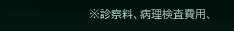※診察料、病理検査費用、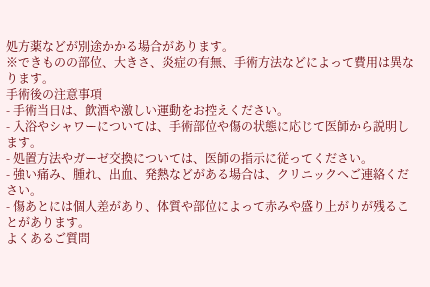処方薬などが別途かかる場合があります。
※できものの部位、大きさ、炎症の有無、手術方法などによって費用は異なります。
手術後の注意事項
- 手術当日は、飲酒や激しい運動をお控えください。
- 入浴やシャワーについては、手術部位や傷の状態に応じて医師から説明します。
- 処置方法やガーゼ交換については、医師の指示に従ってください。
- 強い痛み、腫れ、出血、発熱などがある場合は、クリニックへご連絡ください。
- 傷あとには個人差があり、体質や部位によって赤みや盛り上がりが残ることがあります。
よくあるご質問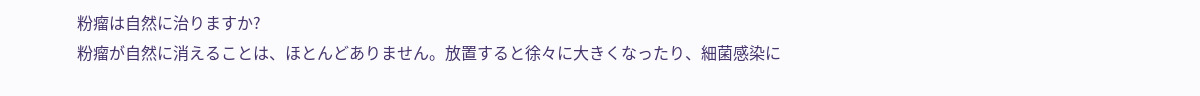粉瘤は自然に治りますか?
粉瘤が自然に消えることは、ほとんどありません。放置すると徐々に大きくなったり、細菌感染に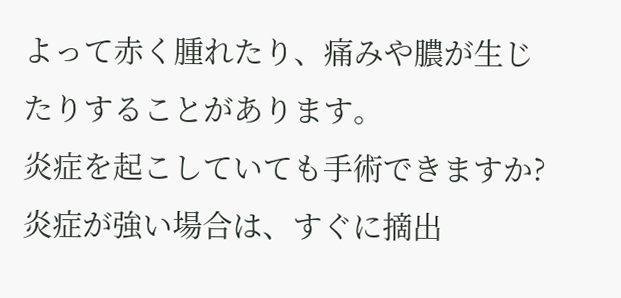よって赤く腫れたり、痛みや膿が生じたりすることがあります。
炎症を起こしていても手術できますか?
炎症が強い場合は、すぐに摘出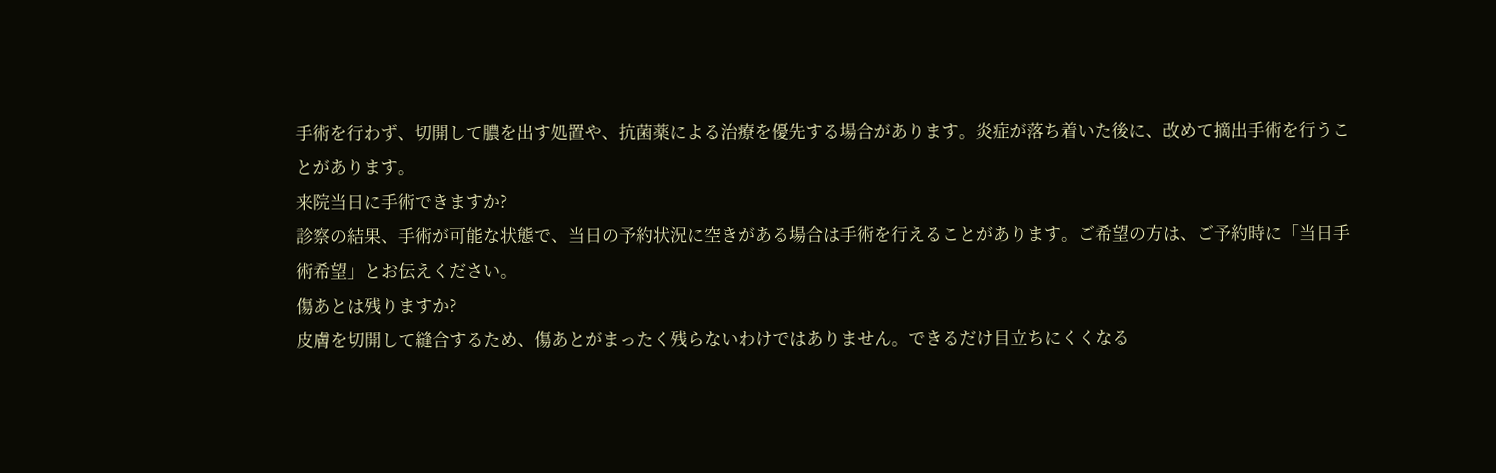手術を行わず、切開して膿を出す処置や、抗菌薬による治療を優先する場合があります。炎症が落ち着いた後に、改めて摘出手術を行うことがあります。
来院当日に手術できますか?
診察の結果、手術が可能な状態で、当日の予約状況に空きがある場合は手術を行えることがあります。ご希望の方は、ご予約時に「当日手術希望」とお伝えください。
傷あとは残りますか?
皮膚を切開して縫合するため、傷あとがまったく残らないわけではありません。できるだけ目立ちにくくなる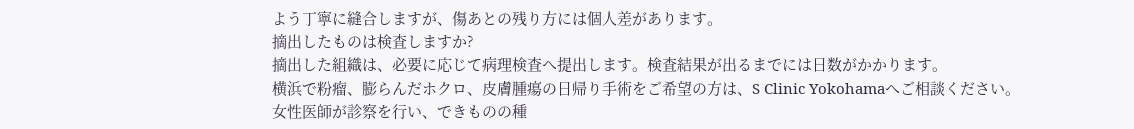よう丁寧に縫合しますが、傷あとの残り方には個人差があります。
摘出したものは検査しますか?
摘出した組織は、必要に応じて病理検査へ提出します。検査結果が出るまでには日数がかかります。
横浜で粉瘤、膨らんだホクロ、皮膚腫瘍の日帰り手術をご希望の方は、S Clinic Yokohamaへご相談ください。
女性医師が診察を行い、できものの種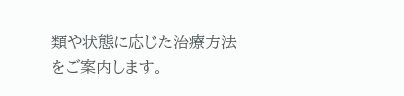類や状態に応じた治療方法をご案内します。